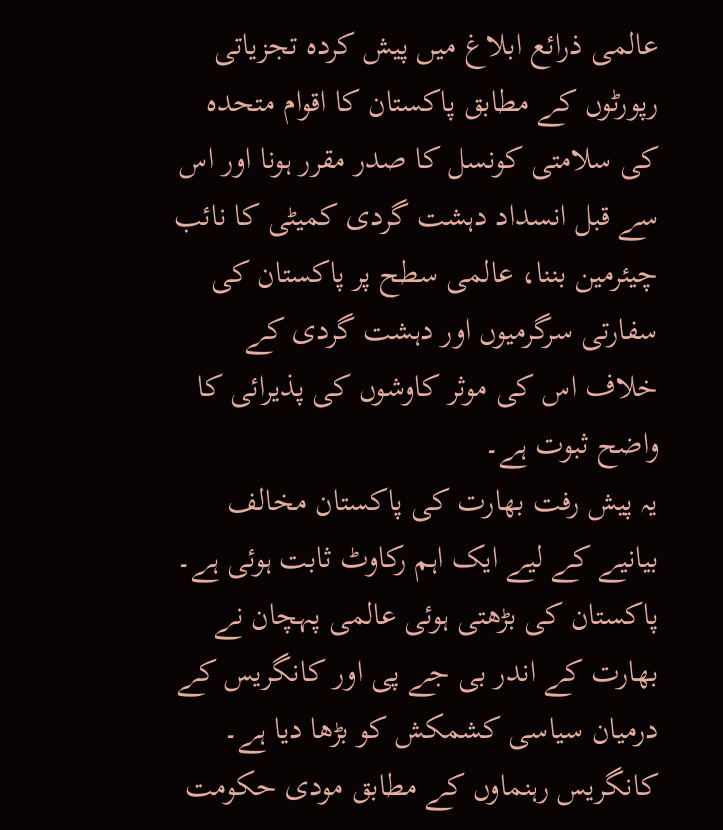عالمی ذرائع ابلاغ میں پیش کردہ تجزیاتی رپورٹوں کے مطابق پاکستان کا اقوام متحدہ کی سلامتی کونسل کا صدر مقرر ہونا اور اس سے قبل انسداد دہشت گردی کمیٹی کا نائب چیئرمین بننا، عالمی سطح پر پاکستان کی سفارتی سرگرمیوں اور دہشت گردی کے خلاف اس کی موثر کاوشوں کی پذیرائی کا واضح ثبوت ہے۔
یہ پیش رفت بھارت کی پاکستان مخالف بیانیے کے لیے ایک اہم رکاوٹ ثابت ہوئی ہے۔ پاکستان کی بڑھتی ہوئی عالمی پہچان نے بھارت کے اندر بی جے پی اور کانگریس کے درمیان سیاسی کشمکش کو بڑھا دیا ہے۔ کانگریس رہنماوں کے مطابق مودی حکومت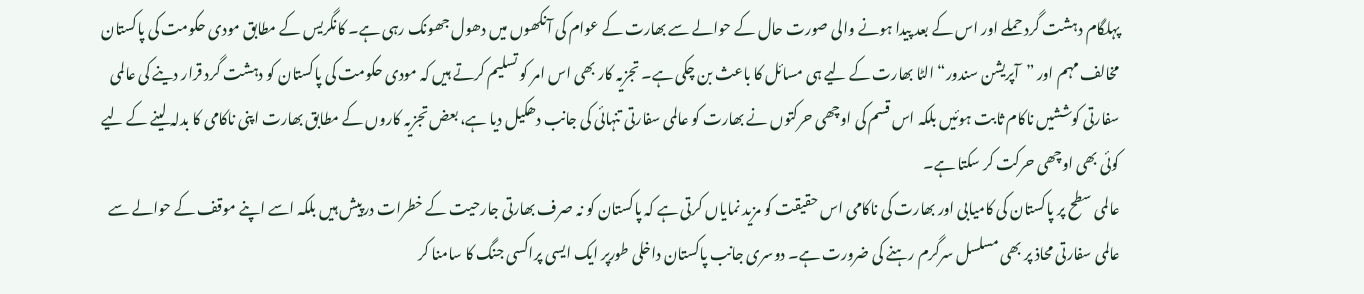پہلگام دہشت گرد حملے اور اس کے بعد پیدا ہونے والی صورت حال کے حوالے سے بھارت کے عوام کی آنکھوں میں دھول جھونک رہی ہے۔ کانگریس کے مطابق مودی حکومت کی پاکستان مخالف مہم اور ”آپریشن سندور“ الٹا بھارت کے لیے ہی مسائل کا باعث بن چکی ہے۔ تجزیہ کار بھی اس امر کو تسلیم کرتے ہیں کہ مودی حکومت کی پاکستان کو دہشت گرد قرار دینے کی عالمی سفارتی کوششیں ناکام ثابت ہوئیں بلکہ اس قسم کی اوچھی حرکتوں نے بھارت کو عالمی سفارتی تنہائی کی جانب دھکیل دیا ہے، بعض تجزیہ کاروں کے مطابق بھارت اپنی ناکامی کا بدلہ لینے کے لیے کوئی بھی اوچھی حرکت کر سکتا ہے۔
عالمی سطح پر پاکستان کی کامیابی اور بھارت کی ناکامی اس حقیقت کو مزید نمایاں کرتی ہے کہ پاکستان کو نہ صرف بھارتی جارحیت کے خطرات درپیش ہیں بلکہ اسے اپنے موقف کے حوالے سے عالمی سفارتی محاذ پر بھی مسلسل سرگرم رہنے کی ضرورت ہے۔ دوسری جانب پاکستان داخلی طورپر ایک ایسی پراکسی جنگ کا سامنا کر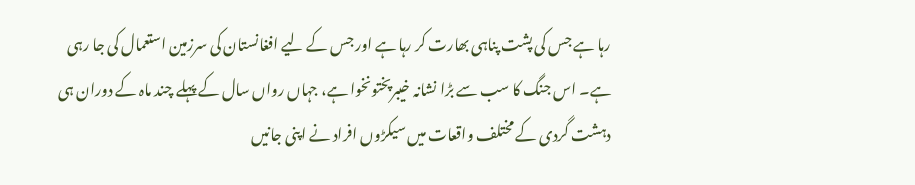رہا ہے جس کی پشت پناہی بھارت کر رہا ہے اور جس کے لیے افغانستان کی سرزمین استعمال کی جا رہی ہے۔ اس جنگ کا سب سے بڑا نشانہ خیبرپختونخوا ہے، جہاں رواں سال کے پہلے چند ماہ کے دوران ہی دہشت گردی کے مختلف واقعات میں سیکڑوں افراد نے اپنی جانیں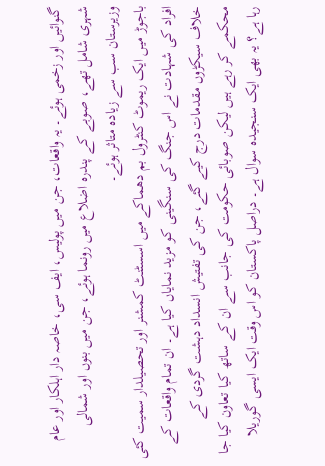گنوائیں اور زخمی ہوئے۔ یہ واقعات، جن میں پولیس، ایف سی، خاصہ دار اہلکار اور عام شہری شامل تھے، صوبے کے پندرہ اضلاع میں رونما ہوئے، جن میں بنوں اور شمالی وزیرستان سب سے زیادہ متاثر ہوئے۔
باجوڑ میں ایک ریموٹ کنٹرول بم دھماکے میں اسسٹنٹ کمشنر اور تحصیلدار سمیت کئی افراد کی شہادت نے اس جنگ کی سنگینی کو مزید نمایاں کیا ہے۔ ان تمام واقعات کے خلاف سیکڑوں مقدمات درج کیے گئے، جن کی تفتیش انسداد دہشت گردی کے محکمے کر رہے ہیں لیکن صوبائی حکومت کی جانب سے ان کے ساتھ کیا تعاون کیا جا رہا ہے؟ یہ بھی ایک سنجیدہ سوال ہے۔ دراصل پاکستان کو اس وقت ایک ایسی گوریلا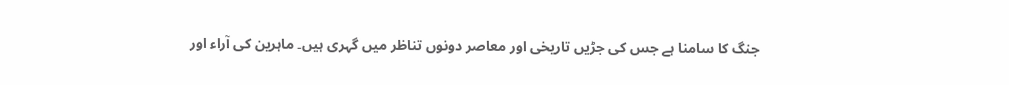جنگ کا سامنا ہے جس کی جڑیں تاریخی اور معاصر دونوں تناظر میں گہری ہیں۔ ماہرین کی آراء اور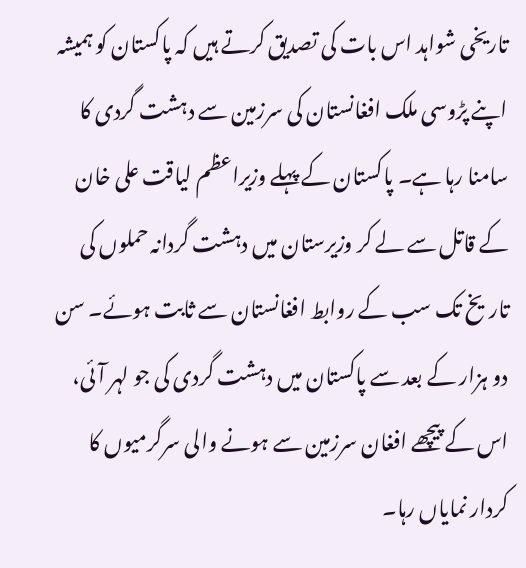تاریخی شواہد اس بات کی تصدیق کرتے ہیں کہ پاکستان کو ہمیشہ اپنے پڑوسی ملک افغانستان کی سرزمین سے دہشت گردی کا سامنا رہا ہے۔ پاکستان کے پہلے وزیراعظم لیاقت علی خان کے قاتل سے لے کر وزیرستان میں دہشت گردانہ حملوں کی تاریخ تک سب کے روابط افغانستان سے ثابت ہوئے۔ سن دو ہزار کے بعد سے پاکستان میں دہشت گردی کی جو لہر آئی، اس کے پیچھے افغان سرزمین سے ہونے والی سرگرمیوں کا کردار نمایاں رہا۔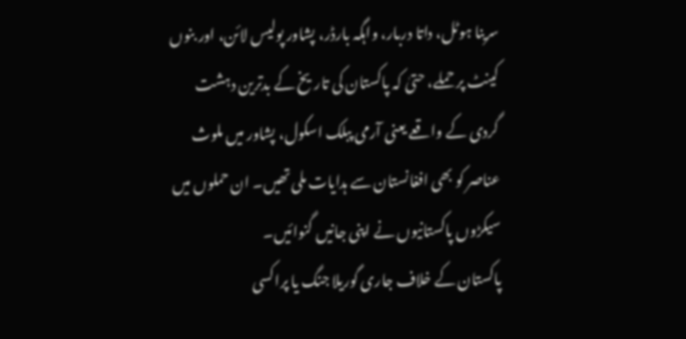سرینا ہوٹل، داتا دربار، واہگہ بارڈر، پشاور پولیس لائن، اور بنوں کینٹ پر حملے، حتیٰ کہ پاکستان کی تاریخ کے بدترین دہشت گردی کے واقعے یعنی آرمی پبلک اسکول، پشاور میں ملوث عناصر کو بھی افغانستان سے ہدایات ملی تھیں۔ ان حملوں میں سیکڑوں پاکستانیوں نے اپنی جانیں گنوائیں۔
پاکستان کے خلاف جاری گوریلا جنگ یا پراکسی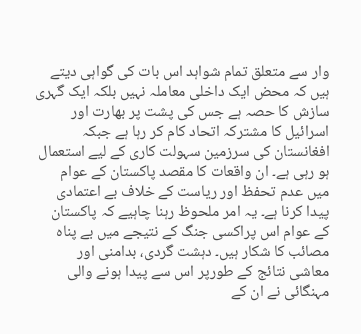وار سے متعلق تمام شواہد اس بات کی گواہی دیتے ہیں کہ محض ایک داخلی معاملہ نہیں بلکہ ایک گہری سازش کا حصہ ہے جس کی پشت پر بھارت اور اسرائیل کا مشترکہ اتحاد کام کر رہا ہے جبکہ افغانستان کی سرزمین سہولت کاری کے لیے استعمال ہو رہی ہے۔ ان واقعات کا مقصد پاکستان کے عوام میں عدم تحفظ اور ریاست کے خلاف بے اعتمادی پیدا کرنا ہے۔ یہ امر ملحوظ رہنا چاہیے کہ پاکستان کے عوام اس پراکسی جنگ کے نتیجے میں بے پناہ مصائب کا شکار ہیں۔ دہشت گردی، بدامنی اور معاشی نتائج کے طورپر اس سے پیدا ہونے والی مہنگائی نے ان کے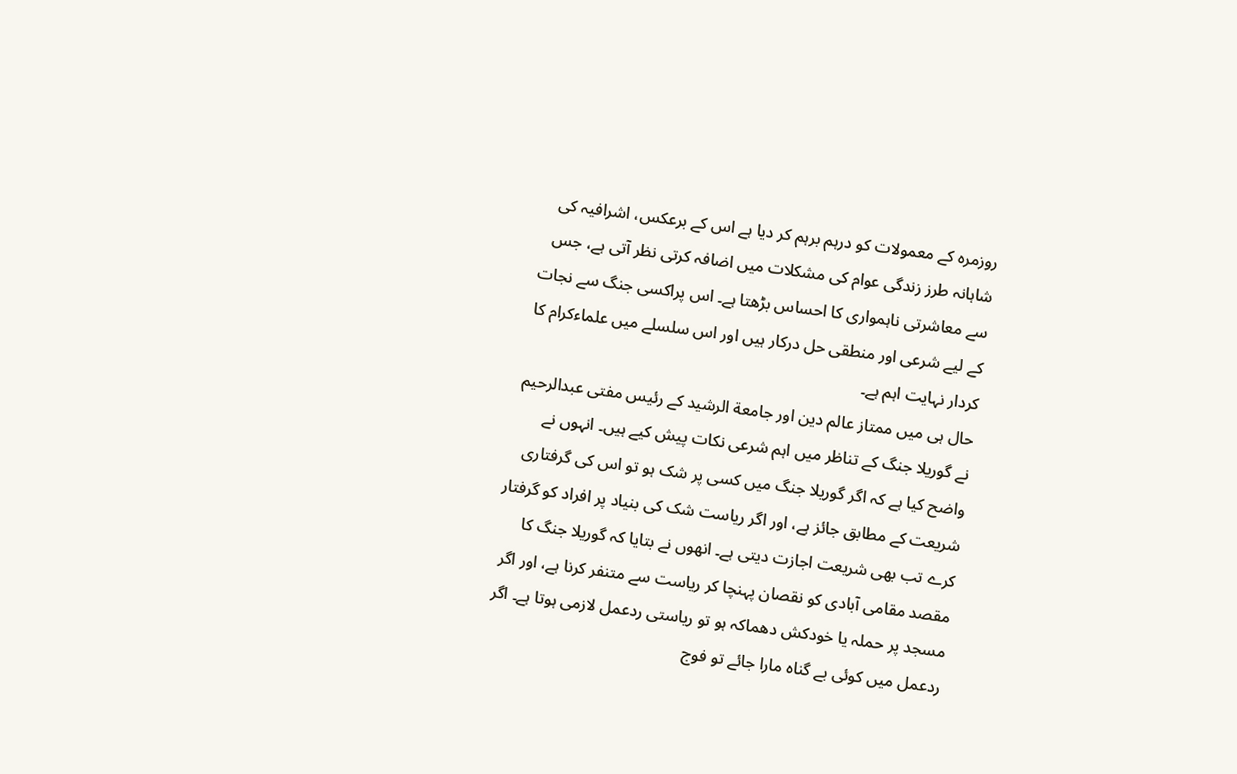روزمرہ کے معمولات کو درہم برہم کر دیا ہے اس کے برعکس، اشرافیہ کی شاہانہ طرز زندگی عوام کی مشکلات میں اضافہ کرتی نظر آتی ہے، جس سے معاشرتی ناہمواری کا احساس بڑھتا ہے۔ اس پراکسی جنگ سے نجات کے لیے شرعی اور منطقی حل درکار ہیں اور اس سلسلے میں علماءکرام کا کردار نہایت اہم ہے۔
حال ہی میں ممتاز عالم دین اور جامعة الرشید کے رئیس مفتی عبدالرحیم نے گوریلا جنگ کے تناظر میں اہم شرعی نکات پیش کیے ہیں۔ انہوں نے واضح کیا ہے کہ اگر گوریلا جنگ میں کسی پر شک ہو تو اس کی گرفتاری شریعت کے مطابق جائز ہے، اور اگر ریاست شک کی بنیاد پر افراد کو گرفتار کرے تب بھی شریعت اجازت دیتی ہے۔ انھوں نے بتایا کہ گوریلا جنگ کا مقصد مقامی آبادی کو نقصان پہنچا کر ریاست سے متنفر کرنا ہے، اور اگر مسجد پر حملہ یا خودکش دھماکہ ہو تو ریاستی ردعمل لازمی ہوتا ہے۔ اگر ردعمل میں کوئی بے گناہ مارا جائے تو فوج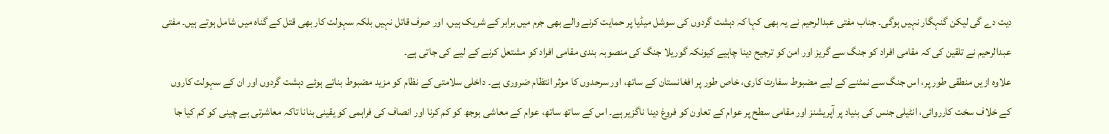دیت دے گی لیکن گنہگار نہیں ہوگی۔ جناب مفتی عبدالرحیم نے یہ بھی کہا کہ دہشت گردوں کی سوشل میڈیا پر حمایت کرنے والے بھی جرم میں برابر کے شریک ہیں، اور صرف قاتل نہیں بلکہ سہولت کار بھی قتل کے گناہ میں شامل ہوتے ہیں۔ مفتی عبدالرحیم نے تلقین کی کہ مقامی افراد کو جنگ سے گریز اور امن کو ترجیح دینا چاہیے کیونکہ گوریلا جنگ کی منصوبہ بندی مقامی افراد کو مشتعل کرنے کے لیے کی جاتی ہے۔
علاوہ ازیں منطقی طور پر، اس جنگ سے نمٹنے کے لیے مضبوط سفارت کاری، خاص طور پر افغانستان کے ساتھ، اور سرحدوں کا موثر انتظام ضروری ہے۔ داخلی سلامتی کے نظام کو مزید مضبوط بناتے ہوئے دہشت گردوں اور ان کے سہولت کاروں کے خلاف سخت کارروائی، انٹیلی جنس کی بنیاد پر آپریشنز اور مقامی سطح پر عوام کے تعاون کو فروغ دینا ناگزیر ہے۔ اس کے ساتھ ساتھ، عوام کے معاشی بوجھ کو کم کرنا اور انصاف کی فراہمی کو یقینی بنانا تاکہ معاشرتی بے چینی کو کم کیا جا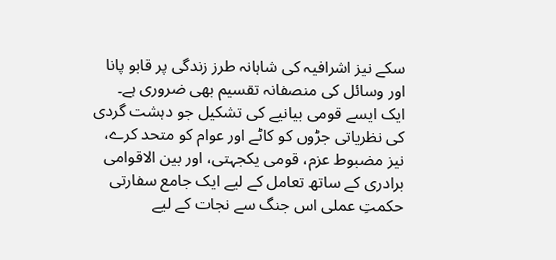سکے نیز اشرافیہ کی شاہانہ طرز زندگی پر قابو پانا اور وسائل کی منصفانہ تقسیم بھی ضروری ہے۔ ایک ایسے قومی بیانیے کی تشکیل جو دہشت گردی کی نظریاتی جڑوں کو کاٹے اور عوام کو متحد کرے، نیز مضبوط عزم، قومی یکجہتی، اور بین الاقوامی برادری کے ساتھ تعامل کے لیے ایک جامع سفارتی حکمتِ عملی اس جنگ سے نجات کے لیے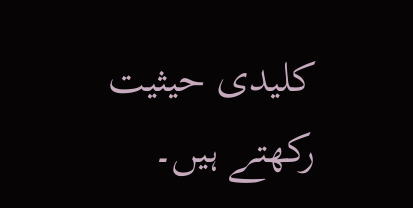کلیدی حیثیت رکھتے ہیں۔